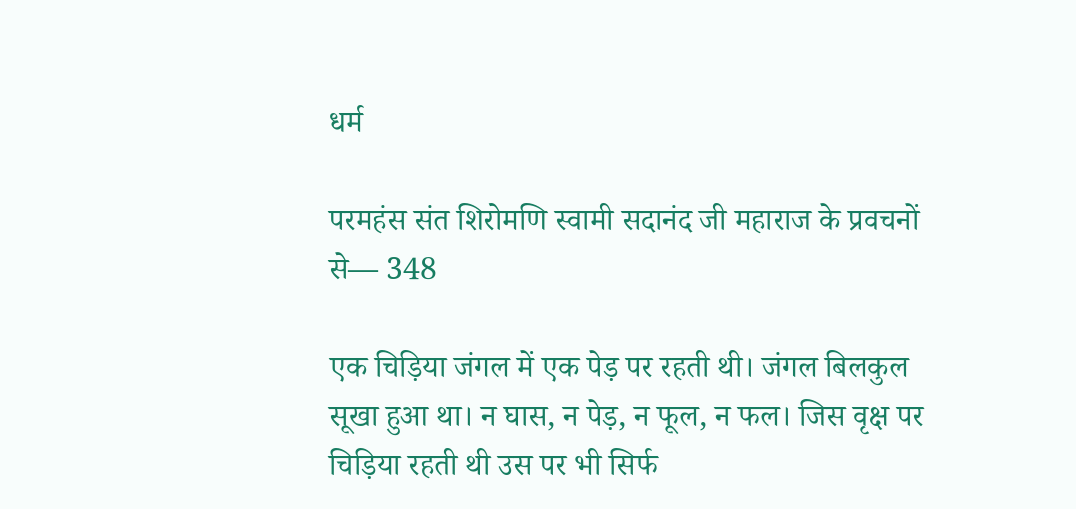धर्म

परमहंस संत शिरोमणि स्वामी सदानंद जी महाराज के प्रवचनों से— 348

एक चिड़िया जंगल में एक पेड़ पर रहती थी। जंगल बिलकुल सूखा हुआ था। न घास, न पेड़, न फूल, न फल। जिस वृक्ष पर चिड़िया रहती थी उस पर भी सिर्फ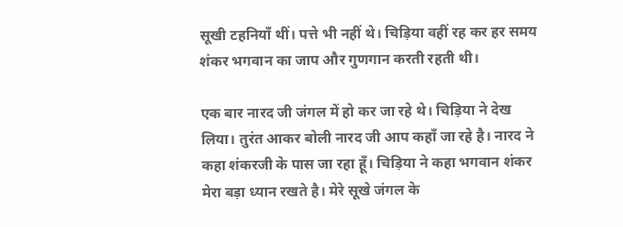सूखी टहनियाँ थीं। पत्ते भी नहीं थे। चिड़िया वहीं रह कर हर समय शंकर भगवान का जाप और गुणगान करती रहती थी।

एक बार नारद जी जंगल में हो कर जा रहे थे। चिड़िया ने देख लिया। तुरंत आकर बोली नारद जी आप कहाँ जा रहे है। नारद ने कहा शंकरजी के पास जा रहा हूँ। चिड़िया ने कहा भगवान शंकर मेरा बड़ा ध्यान रखते है। मेरे सूखे जंगल के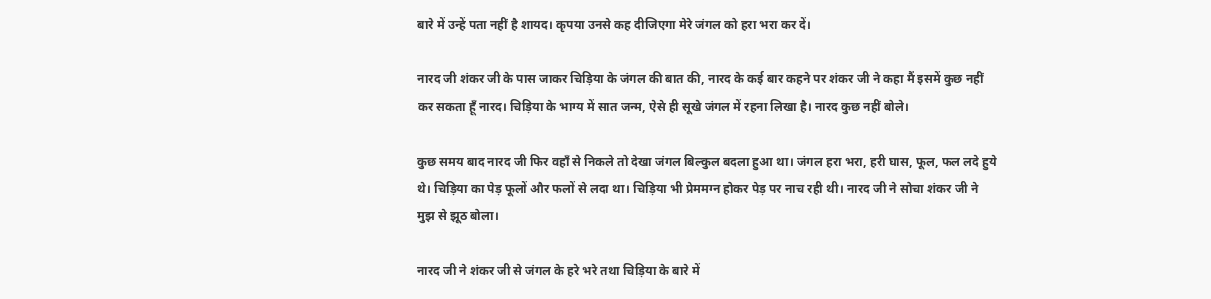बारे में उन्हें पता नहीं है शायद। कृपया उनसे कह दीजिएगा मेरे जंगल को हरा भरा कर दें।

नारद जी शंकर जी के पास जाकर चिड़िया के जंगल की बात की, नारद के कई बार कहने पर शंकर जी ने कहा मैं इसमें कुछ नहीं कर सकता हूँ नारद। चिड़िया के भाग्य में सात जन्म, ऐसे ही सूखे जंगल में रहना लिखा है। नारद कुछ नहीं बोले।

कुछ समय बाद नारद जी फिर वहाँ से निकले तो देखा जंगल बिल्कुल बदला हुआ था। जंगल हरा भरा, हरी घास, फूल, फल लदे हुये थे। चिड़िया का पेड़ फूलों और फलों से लदा था। चिड़िया भी प्रेममग्न होकर पेड़ पर नाच रही थी। नारद जी ने सोचा शंकर जी ने मुझ से झूठ बोला।

नारद जी ने शंकर जी से जंगल के हरे भरे तथा चिड़िया के बारे में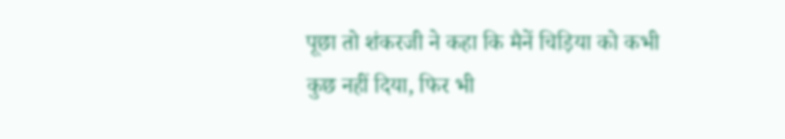पूछा तो शंकरजी ने कहा कि मैनें चिड़िया को कभी कुछ नहीं दिया, फिर भी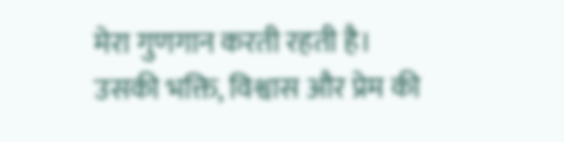मेरा गुणगान करती रहती है। उसकी भक्ति, विश्वास और प्रेम की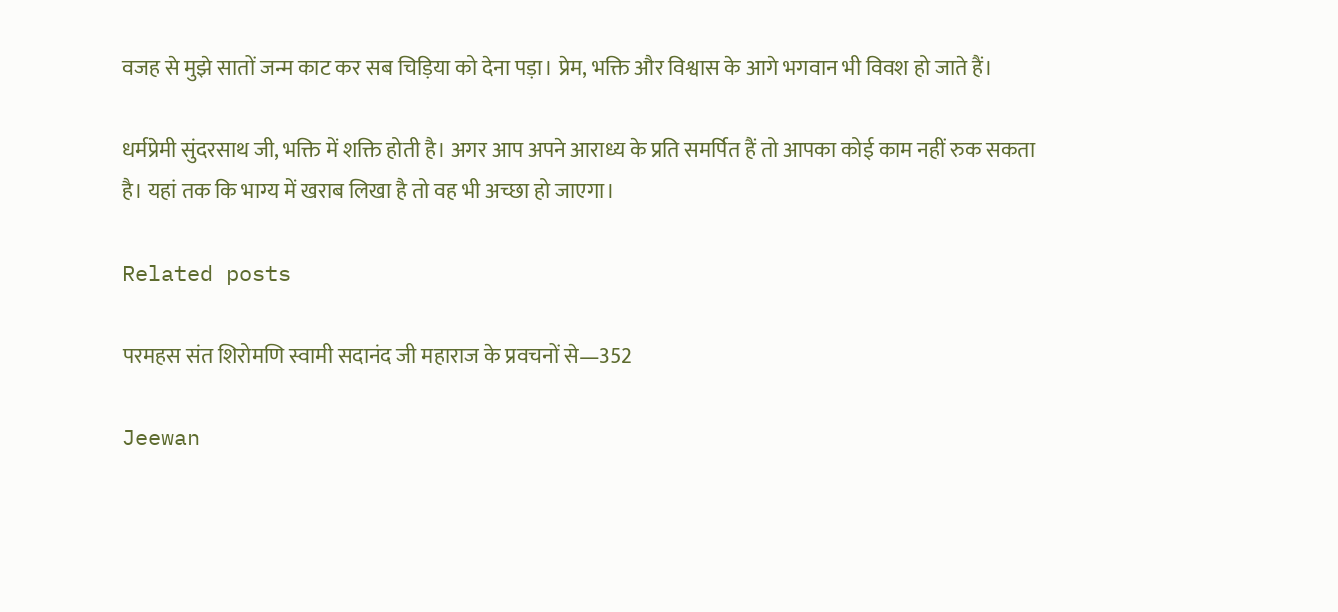वजह से मुझे सातों जन्म काट कर सब चिड़िया को देना पड़ा। प्रेम, भक्ति और विश्वास के आगे भगवान भी विवश हो जाते हैं।

धर्मप्रेमी सुंदरसाथ जी, भक्ति में शक्ति होती है। अगर आप अपने आराध्य के प्रति समर्पित हैं तो आपका कोई काम नहीं रुक सकता है। यहां तक कि भाग्य में खराब लिखा है तो वह भी अच्छा हो जाएगा।

Related posts

परमहस संत शिरोमणि स्वामी सदानंद जी महाराज के प्रवचनों से—352

Jeewan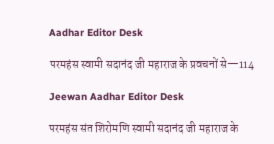Aadhar Editor Desk

परमहंस स्वामी सदानंद जी महाराज के प्रवचनों से—114

Jeewan Aadhar Editor Desk

परमहंस संत शिरोमणि स्वामी सदानंद जी महाराज के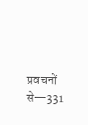प्रवचनों से—331